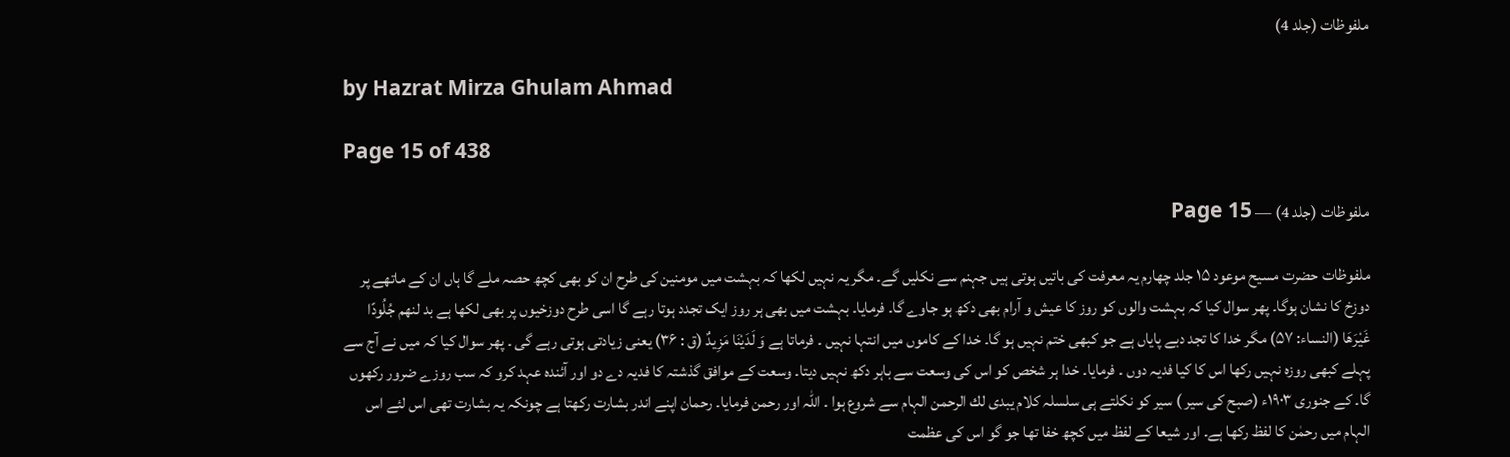ملفوظات (جلد 4)

by Hazrat Mirza Ghulam Ahmad

Page 15 of 438

ملفوظات (جلد 4) — Page 15

ملفوظات حضرت مسیح موعود ۱۵ جلد چهارم یہ معرفت کی باتیں ہوتی ہیں جہنم سے نکلیں گے۔ مگر یہ نہیں لکھا کہ بہشت میں مومنین کی طرح ان کو بھی کچھ حصہ ملے گا ہاں ان کے ماتھے پر دوزخ کا نشان ہوگا۔ پھر سوال کیا کہ بہشت والوں کو روز کا عیش و آرام بھی دکھ ہو جاوے گا۔ فرمایا۔ بہشت میں بھی ہر روز ایک تجدد ہوتا رہے گا اسی طرح دوزخیوں پر بھی لکھا ہے بد لنهم جُلُودًا غَيْرَهَا (النساء: ۵۷) مگر خدا کا تجد دبے پایاں ہے جو کبھی ختم نہیں ہو گا۔ خدا کے کاموں میں انتہا نہیں ۔ فرماتا ہے وَ لَدَيْنَا مَزِيدٌ (ق : ۳۶) یعنی زیادتی ہوتی رہے گی ۔ پھر سوال کیا کہ میں نے آج سے پہلے کبھی روزہ نہیں رکھا اس کا کیا فدیہ دوں ۔ فرمایا۔ خدا ہر شخص کو اس کی وسعت سے باہر دکھ نہیں دیتا۔ وسعت کے موافق گذشتہ کا فدیہ دے دو اور آئندہ عہد کرو کہ سب روزے ضرور رکھوں گا۔ کے جنوری ۱۹۰۳ء (صبح کی سیر ) سیر کو نکلتے ہی سلسلہ کلام يبدى لك الرحمن الہام سے شروع ہوا ۔ اللہ اور رحمن فرمایا۔ رحمان اپنے اندر بشارت رکھتا ہے چونکہ یہ بشارت تھی اس لئے اس الہام میں رحمٰن کا لفظ رکھا ہے۔ اور شیعا کے لفظ میں کچھ خفا تھا جو گو اس کی عظمت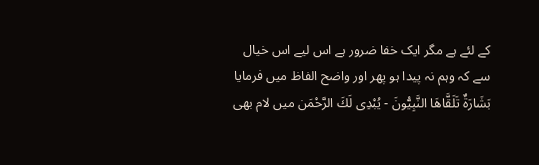کے لئے ہے مگر ایک خفا ضرور ہے اس لیے اس خیال سے کہ وہم نہ پیدا ہو پھر اور واضح الفاظ میں فرمایا بَشَارَةٌ تَلَقَّاهَا النَّبِيُّونَ - يُبْدِى لَكَ الرَّحْمَن میں لام بھی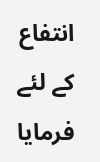انتفاع کے لئے فرمایا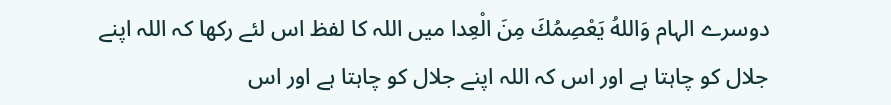دوسرے الہام وَاللهُ يَعْصِمُكَ مِنَ الْعِدا میں اللہ کا لفظ اس لئے رکھا کہ اللہ اپنے جلال کو چاہتا ہے اور اس کہ اللہ اپنے جلال کو چاہتا ہے اور اس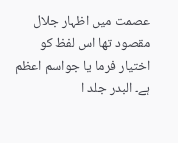عصمت میں اظہار جلال مقصود تھا اس لفظ کو اختیار فرما یا جواسم اعظم ہے۔ البدر جلد ا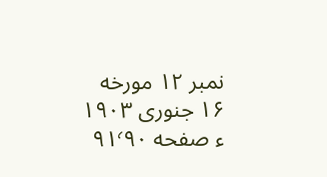نمبر ۱۲ مورخه ۱۶ جنوری ۱۹۰۳ ء صفحه ۹۱٬۹۰